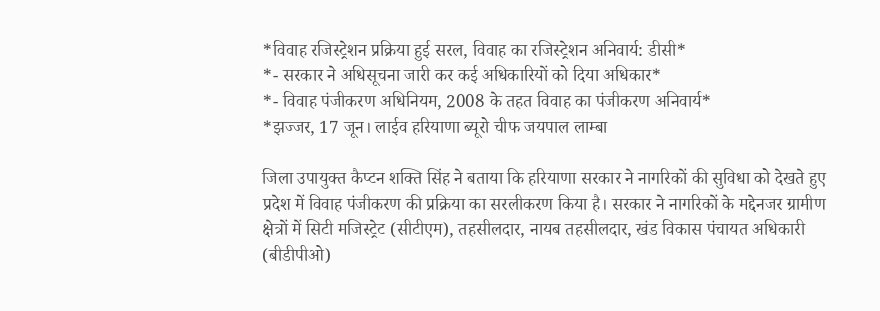*विवाह रजिस्ट्रेशन प्रक्रिया हुई सरल, विवाह का रजिस्ट्रेशन अनिवार्य: डीसी*
*- सरकार ने अधिसूचना जारी कर कई अधिकारियों को दिया अधिकार*
*- विवाह पंजीकरण अधिनियम, 2008 के तहत विवाह का पंजीकरण अनिवार्य*
*झज्जर, 17 जून। लाईव हरियाणा ब्यूरो चीफ जयपाल लाम्बा

जिला उपायुक्त कैप्टन शक्ति सिंह ने बताया कि हरियाणा सरकार ने नागरिकों की सुविधा को देखते हुए प्रदेश में विवाह पंजीकरण की प्रक्रिया का सरलीकरण किया है। सरकार ने नागरिकों के मद्देनजर ग्रामीण क्षेत्रों में सिटी मजिस्ट्रेट (सीटीएम), तहसीलदार, नायब तहसीलदार, खंड विकास पंचायत अधिकारी (बीडीपीओ)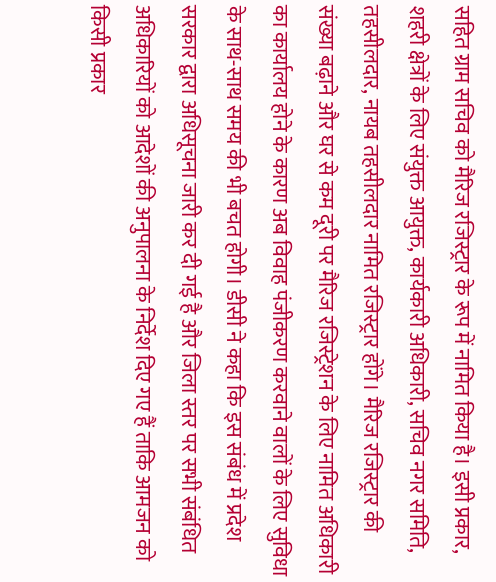सहित ग्राम सचिव को मैरिज रजिस्ट्रार के रूप में नामित किया है। इसी प्रकार, शहरी क्षेत्रों के लिए संयुक्त आयुक्त, कार्यकारी अधिकारी, सचिव नगर समिति, तहसीलदार, नायब तहसीलदार नामित रजिस्ट्रार होंगे। मैरिज रजिस्ट्रार की संख्या बढ़ाने और घर से कम दूरी पर मैरिज रजिस्ट्रेशन के लिए नामित अधिकारी का कार्यालय होने के कारण अब विवाह पंजीकरण करवाने वालों के लिए सुविधा के साथ-साथ समय की भी बचत होगी। डीसी ने कहा कि इस संबंध में प्रदेश सरकार द्वारा अधिसूचना जारी कर दी गई है और जिला स्तर पर सभी संबंधित अधिकारियों को आदेशों की अनुपालना के निर्देश दिए गए हैं ताकि आमजन को किसी प्रकार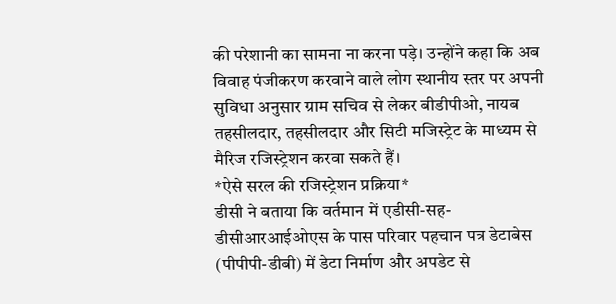की परेशानी का सामना ना करना पड़े। उन्होंने कहा कि अब विवाह पंजीकरण करवाने वाले लोग स्थानीय स्तर पर अपनी सुविधा अनुसार ग्राम सचिव से लेकर बीडीपीओ, नायब तहसीलदार, तहसीलदार और सिटी मजिस्ट्रेट के माध्यम से मैरिज रजिस्ट्रेशन करवा सकते हैं।
*ऐसे सरल की रजिस्ट्रेशन प्रक्रिया*
डीसी ने बताया कि वर्तमान में एडीसी-सह-डीसीआरआईओएस के पास परिवार पहचान पत्र डेटाबेस (पीपीपी-डीबी) में डेटा निर्माण और अपडेट से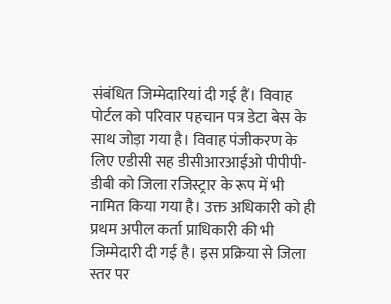संबंधित जिम्मेदारियां दी गई हैं। विवाह पोर्टल को परिवार पहचान पत्र डेटा बेस के साथ जोड़ा गया है। विवाह पंजीकरण के लिए एडीसी सह डीसीआरआईओ पीपीपी-डीबी को जिला रजिस्ट्रार के रूप में भी नामित किया गया है। उक्त अधिकारी को ही प्रथम अपील कर्ता प्राधिकारी की भी जिम्मेदारी दी गई है। इस प्रक्रिया से जिला स्तर पर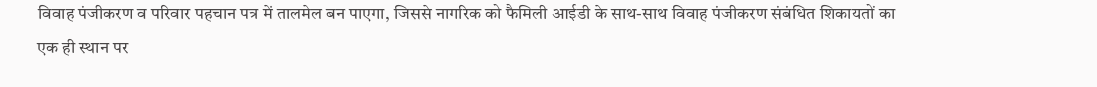विवाह पंजीकरण व परिवार पहचान पत्र में तालमेल बन पाएगा, जिससे नागरिक को फैमिली आईडी के साथ-साथ विवाह पंजीकरण संबंधित शिकायतों का एक ही स्थान पर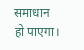समाधान हो पाएगा।